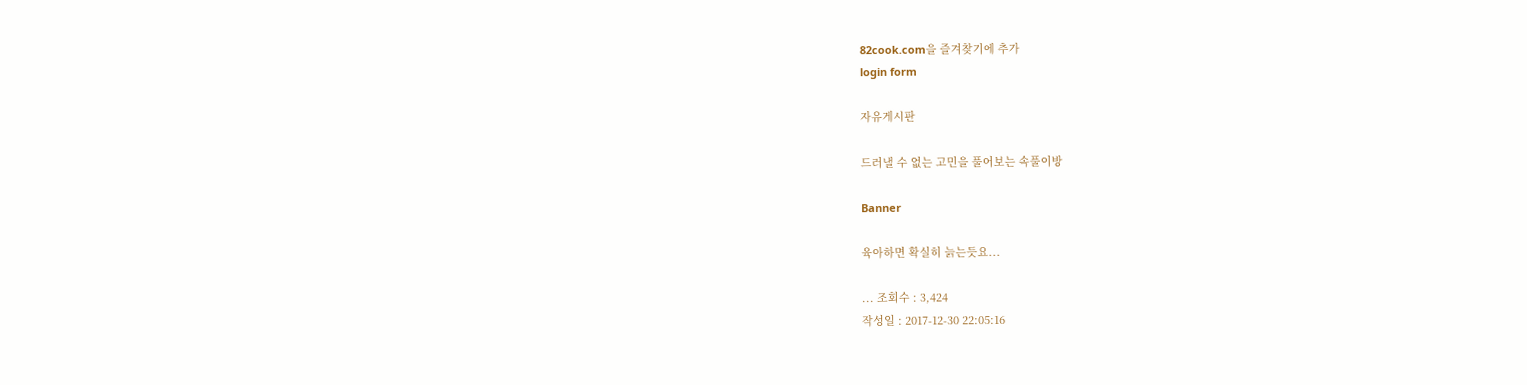82cook.com을 즐겨찾기에 추가
login form

자유게시판

드러낼 수 없는 고민을 풀어보는 속풀이방

Banner

육아하면 확실히 늙는듯요...

... 조회수 : 3,424
작성일 : 2017-12-30 22:05:16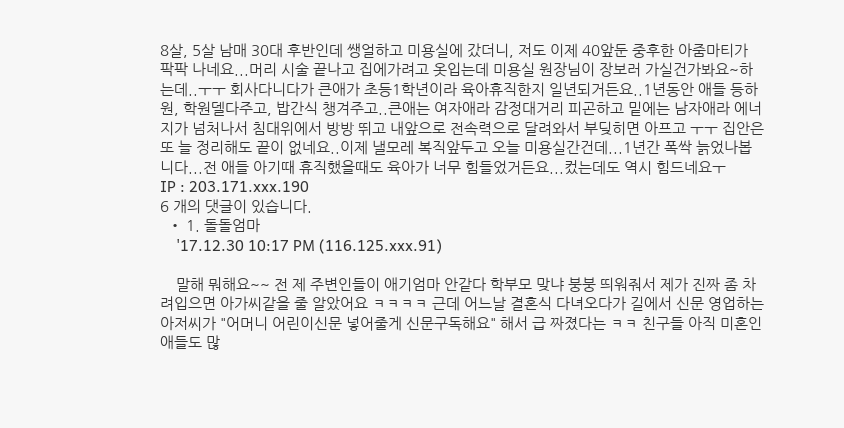8살, 5살 남매 30대 후반인데 쌩얼하고 미용실에 갔더니, 저도 이제 40앞둔 중후한 아줌마티가 팍팍 나네요...머리 시술 끝나고 집에가려고 옷입는데 미용실 원장님이 장보러 가실건가봐요~하는데..ㅜㅜ 회사다니다가 큰애가 초등1학년이라 육아휴직한지 일년되거든요..1년동안 애들 등하원, 학원델다주고, 밥간식 챙겨주고..큰애는 여자애라 감정대거리 피곤하고 밑에는 남자애라 에너지가 넘처나서 침대위에서 방방 뛰고 내앞으로 전속력으로 달려와서 부딪히면 아프고 ㅜㅜ 집안은 또 늘 정리해도 끝이 없네요..이제 낼모레 복직앞두고 오늘 미용실간건데...1년간 폭싹 늙었나봅니다...전 애들 아기때 휴직했을때도 육아가 너무 힘들었거든요...컸는데도 역시 힘드네요ㅜ
IP : 203.171.xxx.190
6 개의 댓글이 있습니다.
  • 1. 돌돌엄마
    '17.12.30 10:17 PM (116.125.xxx.91)

    말해 뭐해요~~ 전 제 주변인들이 애기엄마 안같다 학부모 맞냐 붕붕 띄워줘서 제가 진짜 좀 차려입으면 아가씨같을 줄 알았어요 ㅋㅋㅋㅋ 근데 어느날 결혼식 다녀오다가 길에서 신문 영업하는 아저씨가 "어머니 어린이신문 넣어줄게 신문구독해요" 해서 급 짜졌다는 ㅋㅋ 친구들 아직 미혼인 애들도 많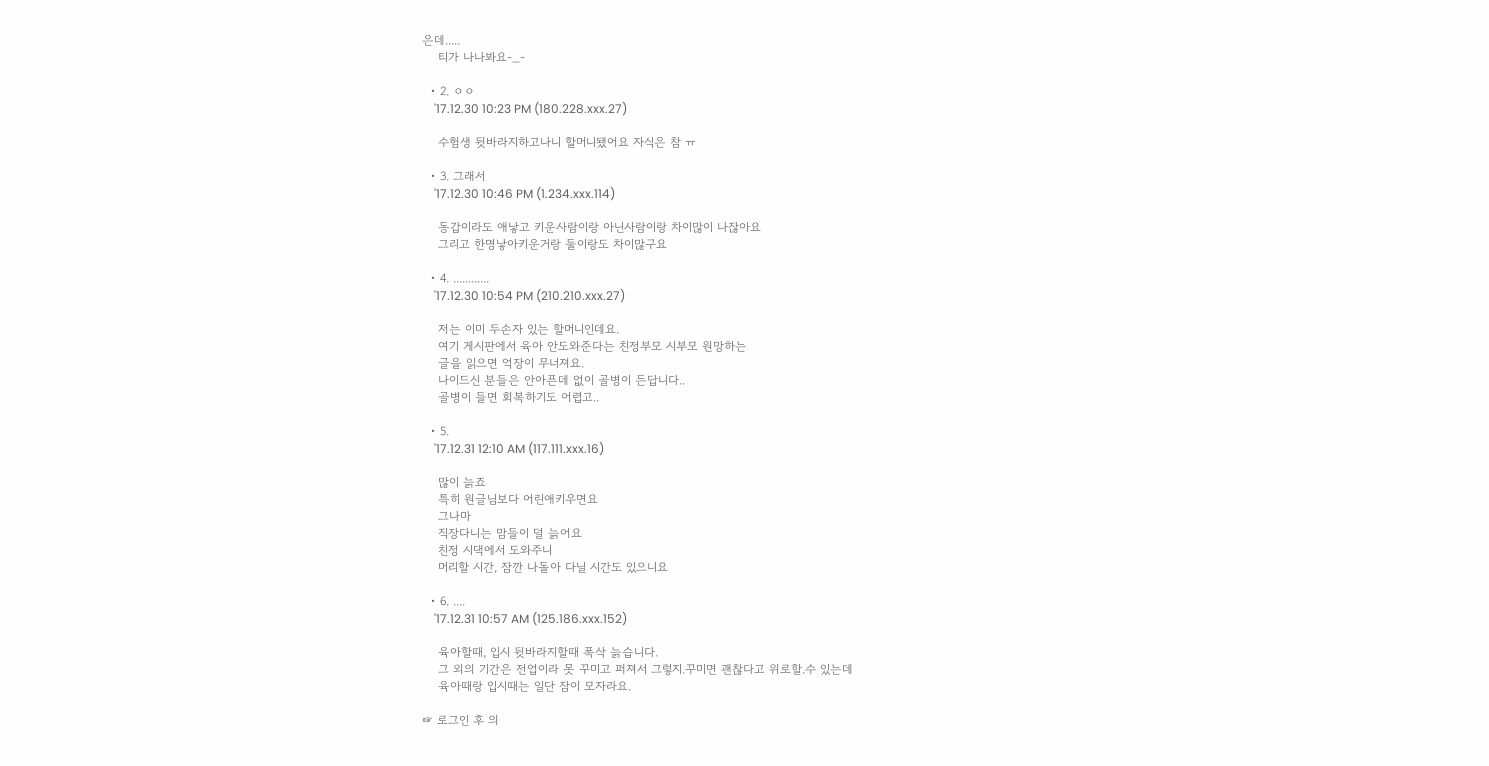은데.....
    티가 나나봐요-_-

  • 2. ㅇㅇ
    '17.12.30 10:23 PM (180.228.xxx.27)

    수험생 뒷바라지하고나니 할머니됐어요 자식은 참 ㅠ

  • 3. 그래서
    '17.12.30 10:46 PM (1.234.xxx.114)

    동갑이라도 애낳고 키운사람이랑 아닌사람이랑 차이많이 나잖아요
    그리고 한명낳아키운거랑 둘이랑도 차이많구요

  • 4. ............
    '17.12.30 10:54 PM (210.210.xxx.27)

    저는 이미 두손자 있는 할머니인데요.
    여기 게시판에서 육아 안도와준다는 친정부모 시부모 원망하는
    글을 읽으면 억장이 무너져요.
    나이드신 분들은 안아픈데 없이 골병이 든답니다..
    골병이 들면 회복하기도 어렵고..

  • 5.
    '17.12.31 12:10 AM (117.111.xxx.16)

    많이 늙죠
    특히 원글님보다 어린애키우면요
    그나마
    직장다니는 맘들이 덜 늙어요
    친정 시댁에서 도와주니
    머리할 시간, 잠깐 나돌아 다닐 시간도 있으니요

  • 6. ....
    '17.12.31 10:57 AM (125.186.xxx.152)

    육아할때, 입시 뒷바라지할때 폭삭 늙습니다.
    그 외의 기간은 전업이라 못 꾸미고 퍼져서 그렇지.꾸미면 괜찮다고 위로할.수 있는데
    육아때랑 입시때는 일단 잠이 모자라요.

☞ 로그인 후 의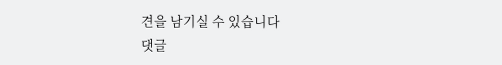견을 남기실 수 있습니다
댓글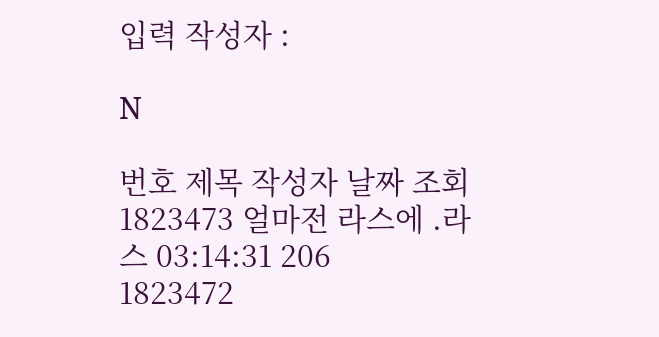입력 작성자 :

N

번호 제목 작성자 날짜 조회
1823473 얼마전 라스에 .라스 03:14:31 206
1823472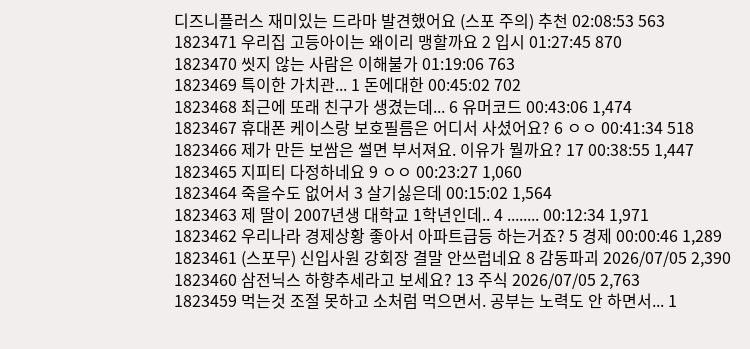디즈니플러스 재미있는 드라마 발견했어요 (스포 주의) 추천 02:08:53 563
1823471 우리집 고등아이는 왜이리 맹할까요 2 입시 01:27:45 870
1823470 씻지 않는 사람은 이해불가 01:19:06 763
1823469 특이한 가치관... 1 돈에대한 00:45:02 702
1823468 최근에 또래 친구가 생겼는데... 6 유머코드 00:43:06 1,474
1823467 휴대폰 케이스랑 보호필름은 어디서 사셨어요? 6 ㅇㅇ 00:41:34 518
1823466 제가 만든 보쌈은 썰면 부서져요. 이유가 뭘까요? 17 00:38:55 1,447
1823465 지피티 다정하네요 9 ㅇㅇ 00:23:27 1,060
1823464 죽을수도 없어서 3 살기싫은데 00:15:02 1,564
1823463 제 딸이 2007년생 대학교 1학년인데.. 4 ........ 00:12:34 1,971
1823462 우리나라 경제상황 좋아서 아파트급등 하는거죠? 5 경제 00:00:46 1,289
1823461 (스포무) 신입사원 강회장 결말 안쓰럽네요 8 감동파괴 2026/07/05 2,390
1823460 삼전닉스 하향추세라고 보세요? 13 주식 2026/07/05 2,763
1823459 먹는것 조절 못하고 소처럼 먹으면서. 공부는 노력도 안 하면서... 1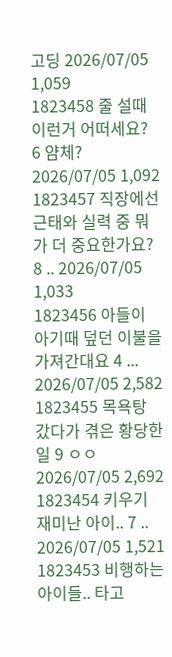고딩 2026/07/05 1,059
1823458 줄 설때 이런거 어떠세요? 6 얌체? 2026/07/05 1,092
1823457 직장에선 근태와 실력 중 뭐가 더 중요한가요? 8 .. 2026/07/05 1,033
1823456 아들이 아기때 덮던 이불을 가져간대요 4 ... 2026/07/05 2,582
1823455 목욕탕 갔다가 겪은 황당한 일 9 ㅇㅇ 2026/07/05 2,692
1823454 키우기 재미난 아이.. 7 .. 2026/07/05 1,521
1823453 비행하는 아이들.. 타고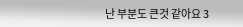난 부분도 큰것 같아요 3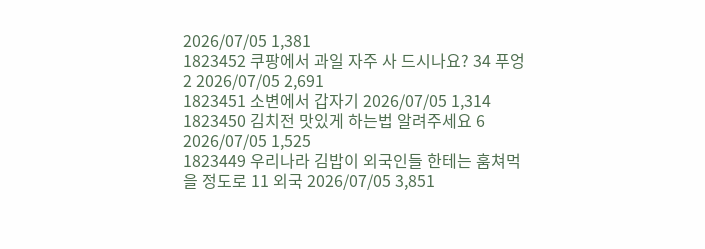2026/07/05 1,381
1823452 쿠팡에서 과일 자주 사 드시나요? 34 푸엉2 2026/07/05 2,691
1823451 소변에서 갑자기 2026/07/05 1,314
1823450 김치전 맛있게 하는법 알려주세요 6 2026/07/05 1,525
1823449 우리나라 김밥이 외국인들 한테는 훔쳐먹을 정도로 11 외국 2026/07/05 3,851